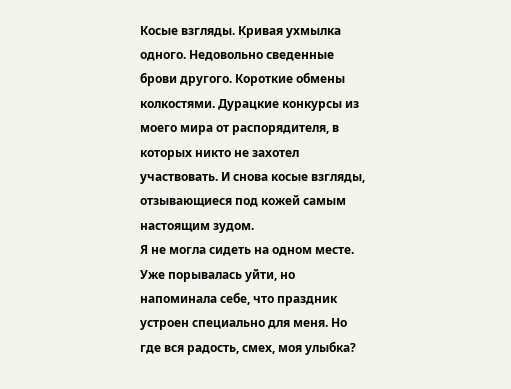Косые взгляды. Кривая ухмылка одного. Недовольно сведенные брови другого. Короткие обмены колкостями. Дурацкие конкурсы из моего мира от распорядителя, в которых никто не захотел участвовать. И снова косые взгляды, отзывающиеся под кожей самым настоящим зудом.
Я не могла сидеть на одном месте. Уже порывалась уйти, но напоминала себе, что праздник устроен специально для меня. Но где вся радость, смех, моя улыбка?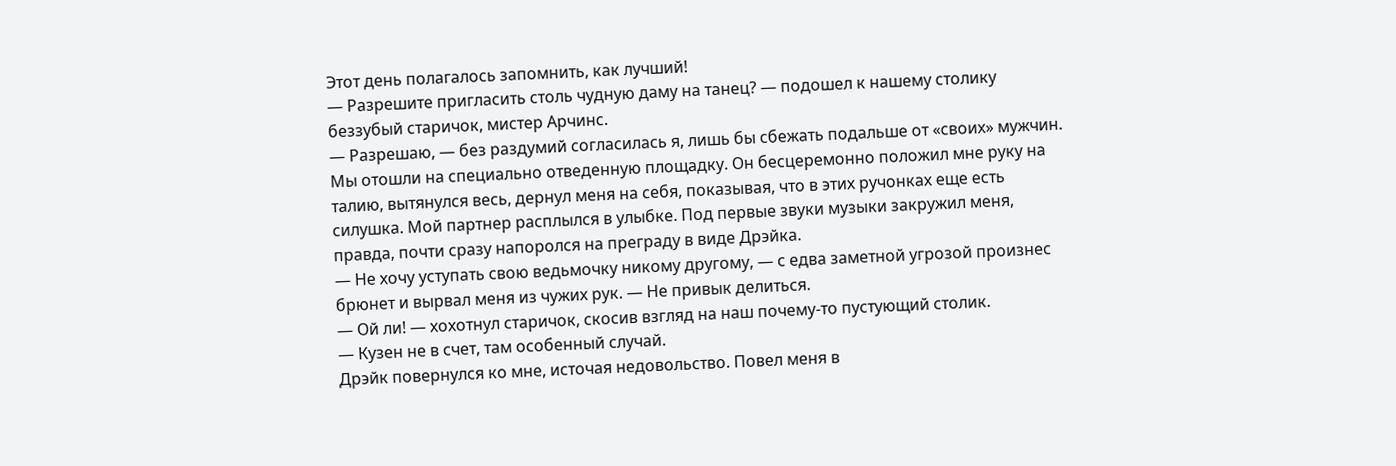Этот день полагалось запомнить, как лучший!
— Разрешите пригласить столь чудную даму на танец? — подошел к нашему столику беззубый старичок, мистер Арчинс.
— Разрешаю, — без раздумий согласилась я, лишь бы сбежать подальше от «своих» мужчин.
Мы отошли на специально отведенную площадку. Он бесцеремонно положил мне руку на талию, вытянулся весь, дернул меня на себя, показывая, что в этих ручонках еще есть силушка. Мой партнер расплылся в улыбке. Под первые звуки музыки закружил меня, правда, почти сразу напоролся на преграду в виде Дрэйка.
— Не хочу уступать свою ведьмочку никому другому, — с едва заметной угрозой произнес брюнет и вырвал меня из чужих рук. — Не привык делиться.
— Ой ли! — хохотнул старичок, скосив взгляд на наш почему-то пустующий столик.
— Кузен не в счет, там особенный случай.
Дрэйк повернулся ко мне, источая недовольство. Повел меня в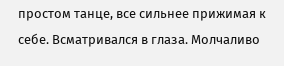простом танце, все сильнее прижимая к себе. Всматривался в глаза. Молчаливо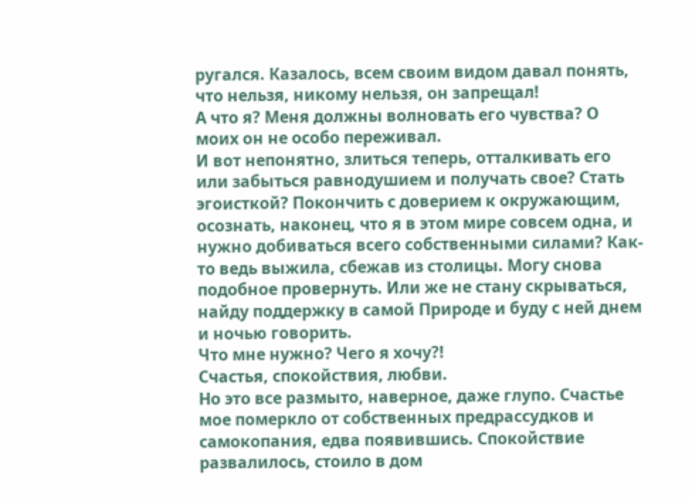ругался. Казалось, всем своим видом давал понять, что нельзя, никому нельзя, он запрещал!
А что я? Меня должны волновать его чувства? О моих он не особо переживал.
И вот непонятно, злиться теперь, отталкивать его или забыться равнодушием и получать свое? Стать эгоисткой? Покончить с доверием к окружающим, осознать, наконец, что я в этом мире совсем одна, и нужно добиваться всего собственными силами? Как-то ведь выжила, сбежав из столицы. Могу снова подобное провернуть. Или же не стану скрываться, найду поддержку в самой Природе и буду с ней днем и ночью говорить.
Что мне нужно? Чего я хочу?!
Счастья, спокойствия, любви.
Но это все размыто, наверное, даже глупо. Счастье мое померкло от собственных предрассудков и самокопания, едва появившись. Спокойствие развалилось, стоило в дом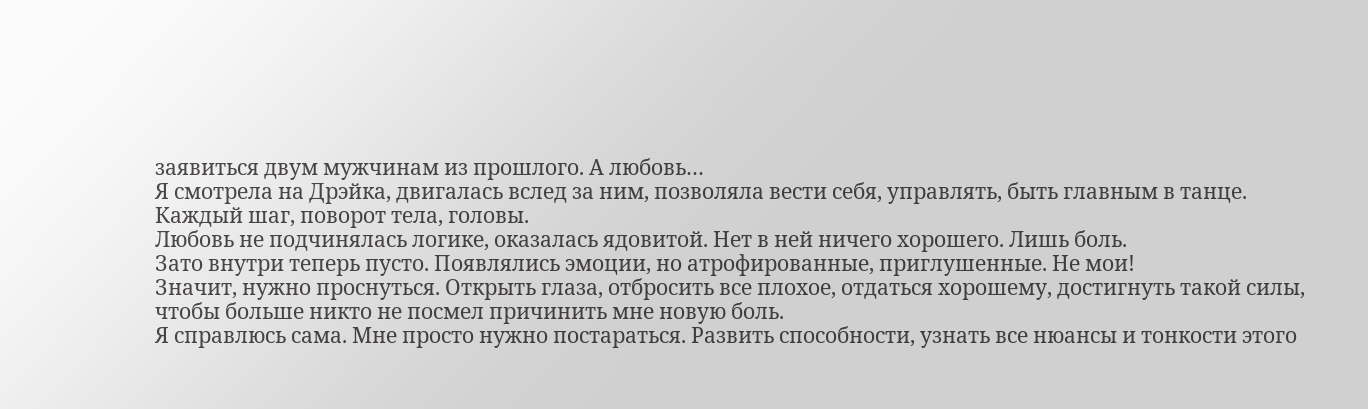заявиться двум мужчинам из прошлого. А любовь…
Я смотрела на Дрэйка, двигалась вслед за ним, позволяла вести себя, управлять, быть главным в танце. Каждый шаг, поворот тела, головы.
Любовь не подчинялась логике, оказалась ядовитой. Нет в ней ничего хорошего. Лишь боль.
Зато внутри теперь пусто. Появлялись эмоции, но атрофированные, приглушенные. Не мои!
Значит, нужно проснуться. Открыть глаза, отбросить все плохое, отдаться хорошему, достигнуть такой силы, чтобы больше никто не посмел причинить мне новую боль.
Я справлюсь сама. Мне просто нужно постараться. Развить способности, узнать все нюансы и тонкости этого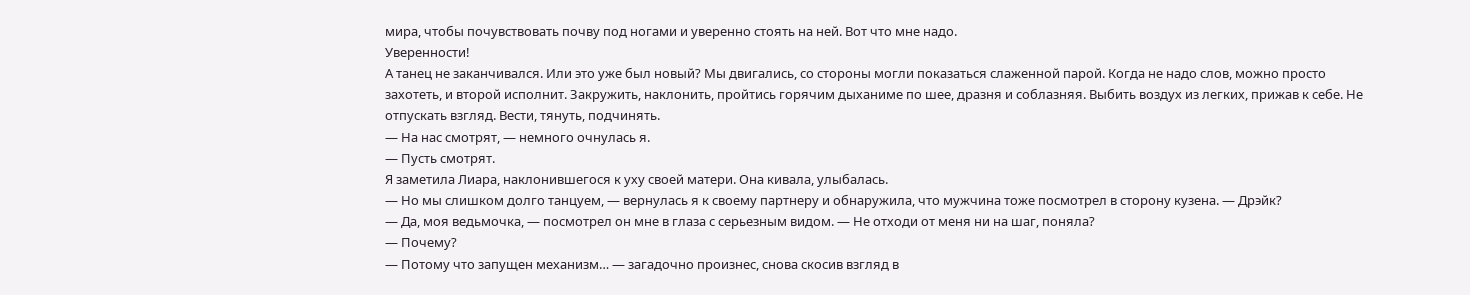мира, чтобы почувствовать почву под ногами и уверенно стоять на ней. Вот что мне надо.
Уверенности!
А танец не заканчивался. Или это уже был новый? Мы двигались, со стороны могли показаться слаженной парой. Когда не надо слов, можно просто захотеть, и второй исполнит. Закружить, наклонить, пройтись горячим дыханиме по шее, дразня и соблазняя. Выбить воздух из легких, прижав к себе. Не отпускать взгляд. Вести, тянуть, подчинять.
— На нас смотрят, — немного очнулась я.
— Пусть смотрят.
Я заметила Лиара, наклонившегося к уху своей матери. Она кивала, улыбалась.
— Но мы слишком долго танцуем, — вернулась я к своему партнеру и обнаружила, что мужчина тоже посмотрел в сторону кузена. — Дрэйк?
— Да, моя ведьмочка, — посмотрел он мне в глаза с серьезным видом. — Не отходи от меня ни на шаг, поняла?
— Почему?
— Потому что запущен механизм… — загадочно произнес, снова скосив взгляд в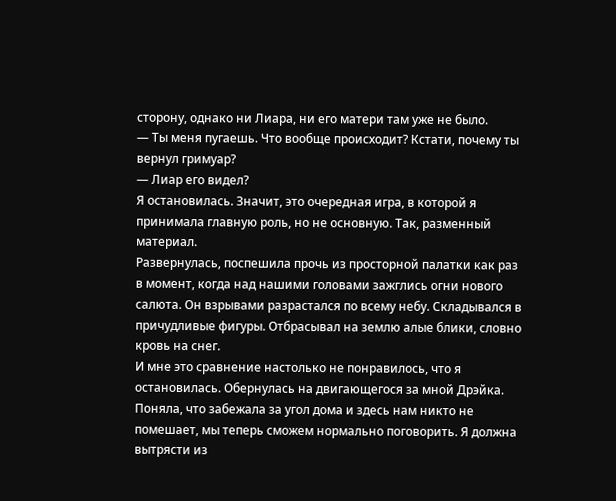сторону, однако ни Лиара, ни его матери там уже не было.
— Ты меня пугаешь. Что вообще происходит? Кстати, почему ты вернул гримуар?
— Лиар его видел?
Я остановилась. Значит, это очередная игра, в которой я принимала главную роль, но не основную. Так, разменный материал.
Развернулась, поспешила прочь из просторной палатки как раз в момент, когда над нашими головами зажглись огни нового салюта. Он взрывами разрастался по всему небу. Складывался в причудливые фигуры. Отбрасывал на землю алые блики, словно кровь на снег.
И мне это сравнение настолько не понравилось, что я остановилась. Обернулась на двигающегося за мной Дрэйка. Поняла, что забежала за угол дома и здесь нам никто не помешает, мы теперь сможем нормально поговорить. Я должна вытрясти из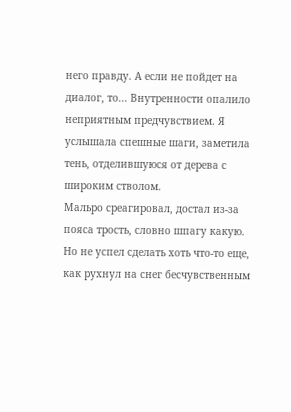него правду. А если не пойдет на диалог, то... Внутренности опалило неприятным предчувствием. Я услышала спешные шаги, заметила тень, отделившуюся от дерева с широким стволом.
Мальро среагировал, достал из-за пояса трость, словно шпагу какую. Но не успел сделать хоть что-то еще, как рухнул на снег бесчувственным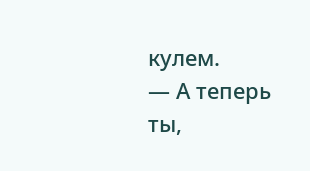кулем.
— А теперь ты,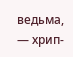ведьма, — хрип-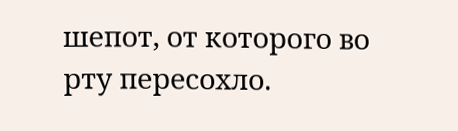шепот, от которого во рту пересохло.